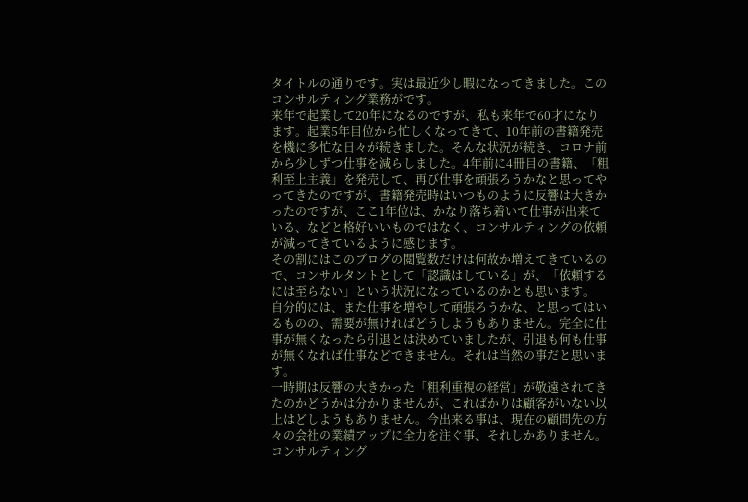タイトルの通りです。実は最近少し暇になってきました。このコンサルティング業務がです。
来年で起業して20年になるのですが、私も来年で60才になります。起業5年目位から忙しくなってきて、10年前の書籍発売を機に多忙な日々が続きました。そんな状況が続き、コロナ前から少しずつ仕事を減らしました。4年前に4冊目の書籍、「粗利至上主義」を発売して、再び仕事を頑張ろうかなと思ってやってきたのですが、書籍発売時はいつものように反響は大きかったのですが、ここ1年位は、かなり落ち着いて仕事が出来ている、などと格好いいものではなく、コンサルティングの依頼が減ってきているように感じます。
その割にはこのブログの閲覧数だけは何故か増えてきているので、コンサルタントとして「認識はしている」が、「依頼するには至らない」という状況になっているのかとも思います。
自分的には、また仕事を増やして頑張ろうかな、と思ってはいるものの、需要が無ければどうしようもありません。完全に仕事が無くなったら引退とは決めていましたが、引退も何も仕事が無くなれば仕事などできません。それは当然の事だと思います。
一時期は反響の大きかった「粗利重視の経営」が敬遠されてきたのかどうかは分かりませんが、こればかりは顧客がいない以上はどしようもありません。今出来る事は、現在の顧問先の方々の会社の業績アップに全力を注ぐ事、それしかありません。
コンサルティング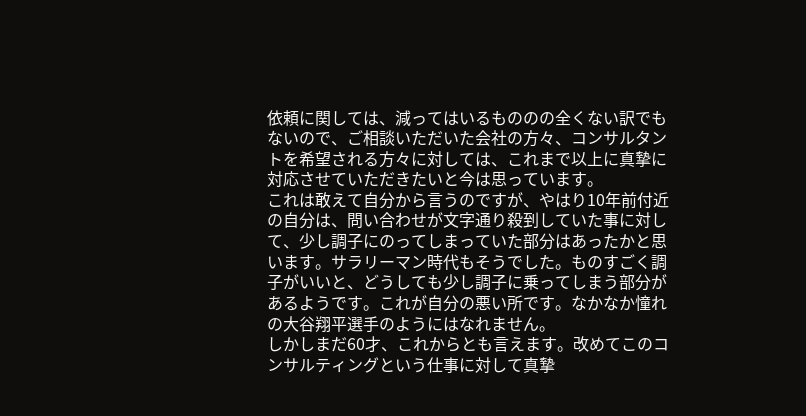依頼に関しては、減ってはいるもののの全くない訳でもないので、ご相談いただいた会社の方々、コンサルタントを希望される方々に対しては、これまで以上に真摯に対応させていただきたいと今は思っています。
これは敢えて自分から言うのですが、やはり10年前付近の自分は、問い合わせが文字通り殺到していた事に対して、少し調子にのってしまっていた部分はあったかと思います。サラリーマン時代もそうでした。ものすごく調子がいいと、どうしても少し調子に乗ってしまう部分があるようです。これが自分の悪い所です。なかなか憧れの大谷翔平選手のようにはなれません。
しかしまだ60才、これからとも言えます。改めてこのコンサルティングという仕事に対して真摯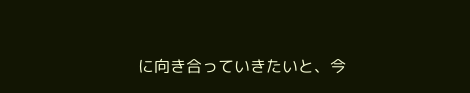に向き合っていきたいと、今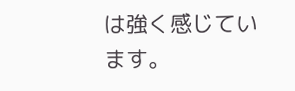は強く感じています。